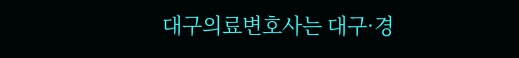대구의료변호사는 대구·경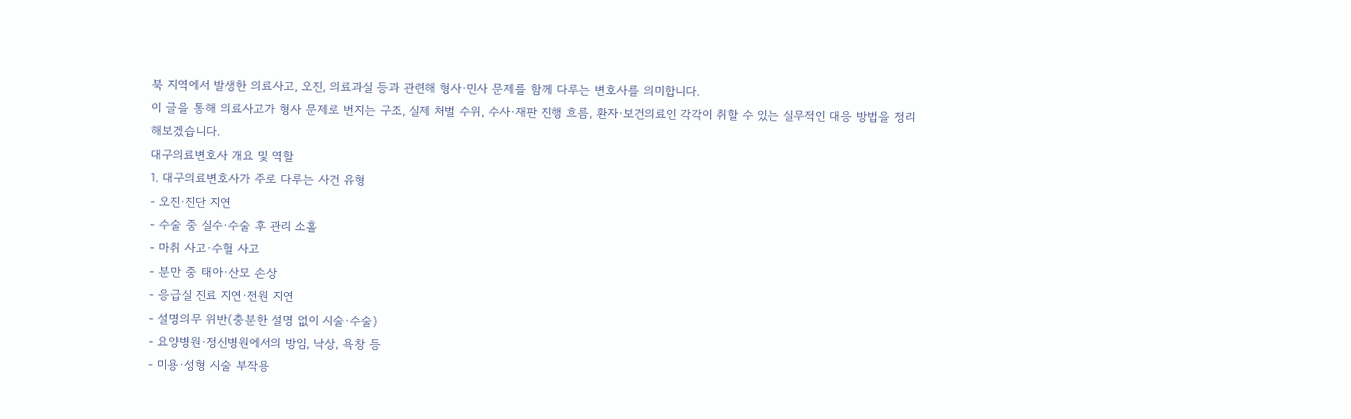북 지역에서 발생한 의료사고, 오진, 의료과실 등과 관련해 형사·민사 문제를 함께 다루는 변호사를 의미합니다.
이 글을 통해 의료사고가 형사 문제로 번지는 구조, 실제 처벌 수위, 수사·재판 진행 흐름, 환자·보건의료인 각각이 취할 수 있는 실무적인 대응 방법을 정리해보겠습니다.
대구의료변호사 개요 및 역할
1. 대구의료변호사가 주로 다루는 사건 유형
- 오진·진단 지연
- 수술 중 실수·수술 후 관리 소홀
- 마취 사고·수혈 사고
- 분만 중 태아·산모 손상
- 응급실 진료 지연·전원 지연
- 설명의무 위반(충분한 설명 없이 시술·수술)
- 요양병원·정신병원에서의 방임, 낙상, 욕창 등
- 미용·성형 시술 부작용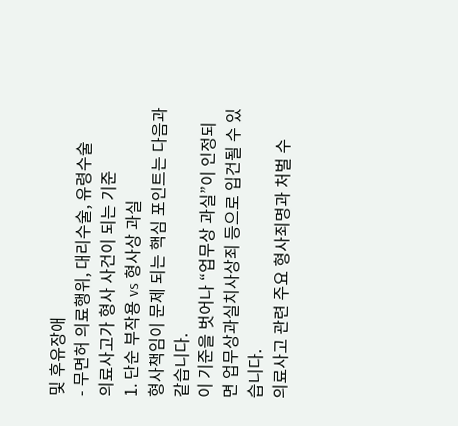및 후유장애
- 무면허 의료행위, 대리수술, 유령수술
의료사고가 형사 사건이 되는 기준
1. 단순 부작용 vs 형사상 과실
형사책임이 문제 되는 핵심 포인트는 다음과 같습니다.
이 기준을 벗어나 “업무상 과실”이 인정되면 업무상과실치사상죄 등으로 입건될 수 있습니다.
의료사고 관련 주요 형사죄명과 처벌 수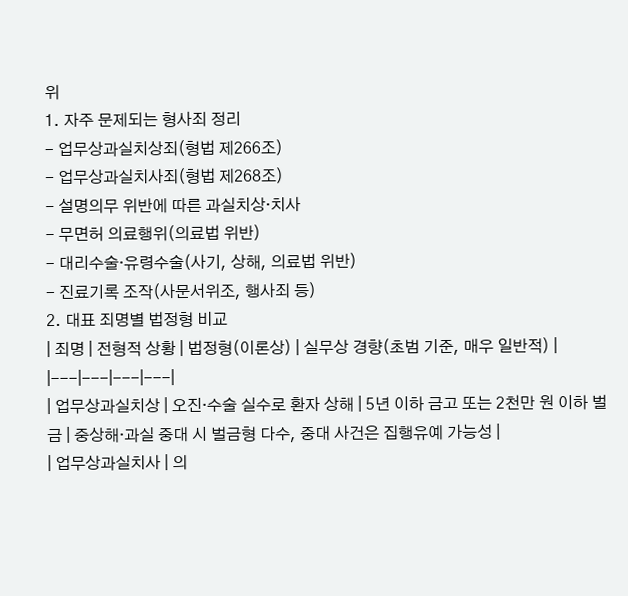위
1. 자주 문제되는 형사죄 정리
- 업무상과실치상죄(형법 제266조)
- 업무상과실치사죄(형법 제268조)
- 설명의무 위반에 따른 과실치상·치사
- 무면허 의료행위(의료법 위반)
- 대리수술·유령수술(사기, 상해, 의료법 위반)
- 진료기록 조작(사문서위조, 행사죄 등)
2. 대표 죄명별 법정형 비교
| 죄명 | 전형적 상황 | 법정형(이론상) | 실무상 경향(초범 기준, 매우 일반적) |
|---|---|---|---|
| 업무상과실치상 | 오진·수술 실수로 환자 상해 | 5년 이하 금고 또는 2천만 원 이하 벌금 | 중상해·과실 중대 시 벌금형 다수, 중대 사건은 집행유예 가능성 |
| 업무상과실치사 | 의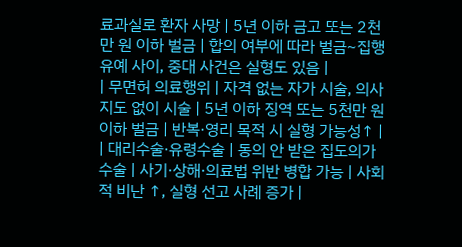료과실로 환자 사망 | 5년 이하 금고 또는 2천만 원 이하 벌금 | 합의 여부에 따라 벌금~집행유예 사이, 중대 사건은 실형도 있음 |
| 무면허 의료행위 | 자격 없는 자가 시술, 의사 지도 없이 시술 | 5년 이하 징역 또는 5천만 원 이하 벌금 | 반복·영리 목적 시 실형 가능성↑ |
| 대리수술·유령수술 | 동의 안 받은 집도의가 수술 | 사기·상해·의료법 위반 병합 가능 | 사회적 비난 ↑, 실형 선고 사례 증가 |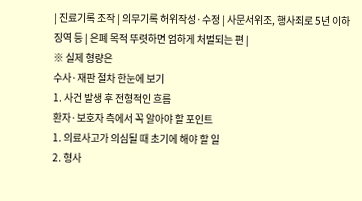| 진료기록 조작 | 의무기록 허위작성·수정 | 사문서위조, 행사죄로 5년 이하 징역 등 | 은폐 목적 뚜렷하면 엄하게 처벌되는 편 |
※ 실제 형량은
수사·재판 절차 한눈에 보기
1. 사건 발생 후 전형적인 흐름
환자·보호자 측에서 꼭 알아야 할 포인트
1. 의료사고가 의심될 때 초기에 해야 할 일
2. 형사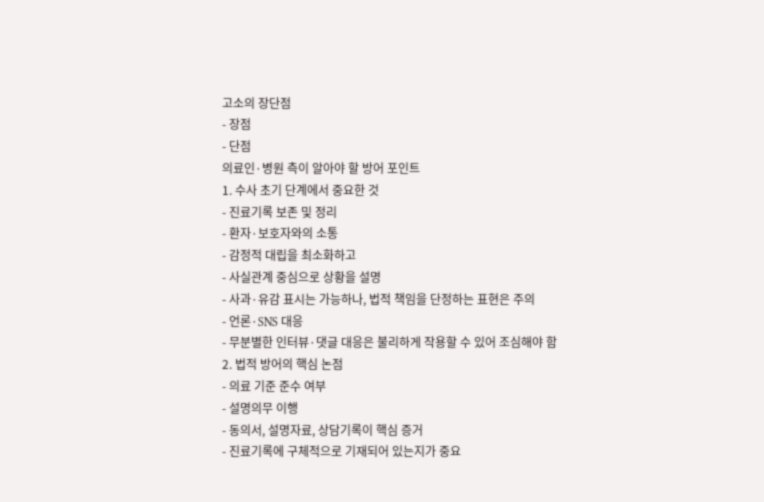고소의 장단점
- 장점
- 단점
의료인·병원 측이 알아야 할 방어 포인트
1. 수사 초기 단계에서 중요한 것
- 진료기록 보존 및 정리
- 환자·보호자와의 소통
- 감정적 대립을 최소화하고
- 사실관계 중심으로 상황을 설명
- 사과·유감 표시는 가능하나, 법적 책임을 단정하는 표현은 주의
- 언론·SNS 대응
- 무분별한 인터뷰·댓글 대응은 불리하게 작용할 수 있어 조심해야 함
2. 법적 방어의 핵심 논점
- 의료 기준 준수 여부
- 설명의무 이행
- 동의서, 설명자료, 상담기록이 핵심 증거
- 진료기록에 구체적으로 기재되어 있는지가 중요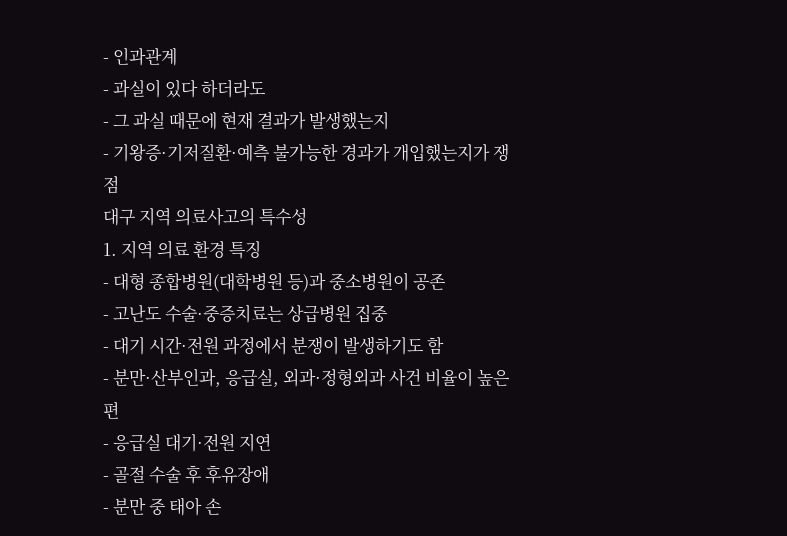- 인과관계
- 과실이 있다 하더라도
- 그 과실 때문에 현재 결과가 발생했는지
- 기왕증·기저질환·예측 불가능한 경과가 개입했는지가 쟁점
대구 지역 의료사고의 특수성
1. 지역 의료 환경 특징
- 대형 종합병원(대학병원 등)과 중소병원이 공존
- 고난도 수술·중증치료는 상급병원 집중
- 대기 시간·전원 과정에서 분쟁이 발생하기도 함
- 분만·산부인과, 응급실, 외과·정형외과 사건 비율이 높은 편
- 응급실 대기·전원 지연
- 골절 수술 후 후유장애
- 분만 중 태아 손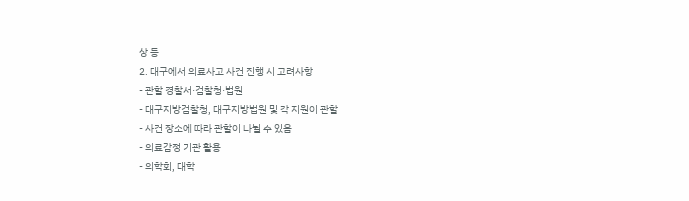상 등
2. 대구에서 의료사고 사건 진행 시 고려사항
- 관할 경찰서·검찰청·법원
- 대구지방검찰청, 대구지방법원 및 각 지원이 관할
- 사건 장소에 따라 관할이 나뉠 수 있음
- 의료감정 기관 활용
- 의학회, 대학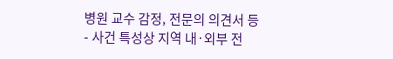병원 교수 감정, 전문의 의견서 등
- 사건 특성상 지역 내·외부 전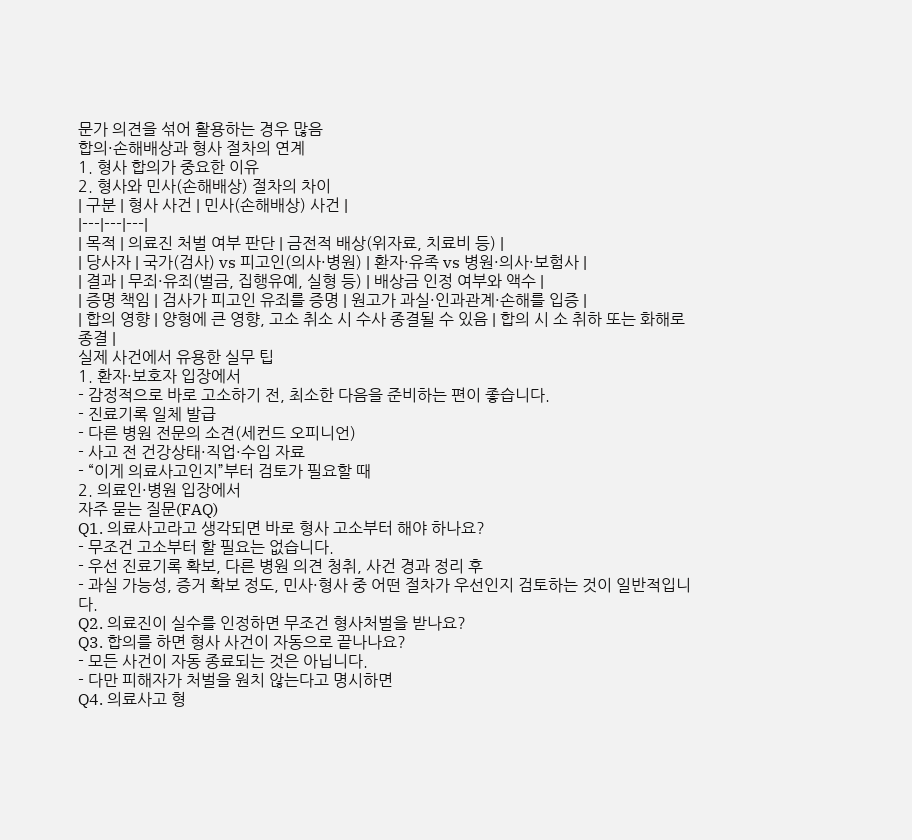문가 의견을 섞어 활용하는 경우 많음
합의·손해배상과 형사 절차의 연계
1. 형사 합의가 중요한 이유
2. 형사와 민사(손해배상) 절차의 차이
| 구분 | 형사 사건 | 민사(손해배상) 사건 |
|---|---|---|
| 목적 | 의료진 처벌 여부 판단 | 금전적 배상(위자료, 치료비 등) |
| 당사자 | 국가(검사) vs 피고인(의사·병원) | 환자·유족 vs 병원·의사·보험사 |
| 결과 | 무죄·유죄(벌금, 집행유예, 실형 등) | 배상금 인정 여부와 액수 |
| 증명 책임 | 검사가 피고인 유죄를 증명 | 원고가 과실·인과관계·손해를 입증 |
| 합의 영향 | 양형에 큰 영향, 고소 취소 시 수사 종결될 수 있음 | 합의 시 소 취하 또는 화해로 종결 |
실제 사건에서 유용한 실무 팁
1. 환자·보호자 입장에서
- 감정적으로 바로 고소하기 전, 최소한 다음을 준비하는 편이 좋습니다.
- 진료기록 일체 발급
- 다른 병원 전문의 소견(세컨드 오피니언)
- 사고 전 건강상태·직업·수입 자료
- “이게 의료사고인지”부터 검토가 필요할 때
2. 의료인·병원 입장에서
자주 묻는 질문(FAQ)
Q1. 의료사고라고 생각되면 바로 형사 고소부터 해야 하나요?
- 무조건 고소부터 할 필요는 없습니다.
- 우선 진료기록 확보, 다른 병원 의견 청취, 사건 경과 정리 후
- 과실 가능성, 증거 확보 정도, 민사·형사 중 어떤 절차가 우선인지 검토하는 것이 일반적입니다.
Q2. 의료진이 실수를 인정하면 무조건 형사처벌을 받나요?
Q3. 합의를 하면 형사 사건이 자동으로 끝나나요?
- 모든 사건이 자동 종료되는 것은 아닙니다.
- 다만 피해자가 처벌을 원치 않는다고 명시하면
Q4. 의료사고 형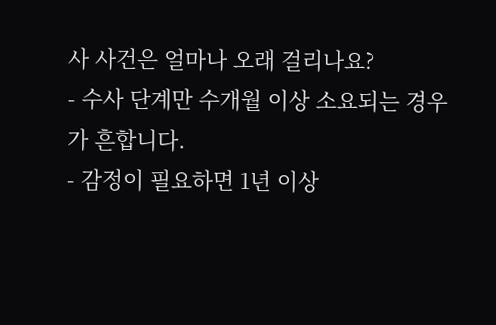사 사건은 얼마나 오래 걸리나요?
- 수사 단계만 수개월 이상 소요되는 경우가 흔합니다.
- 감정이 필요하면 1년 이상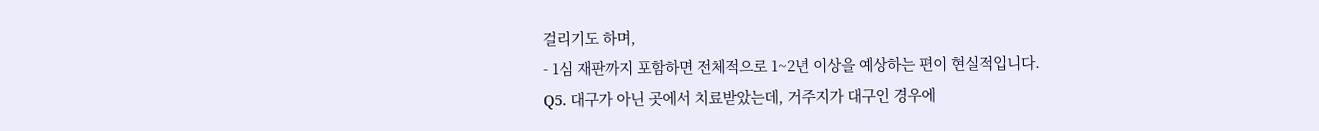걸리기도 하며,
- 1심 재판까지 포함하면 전체적으로 1~2년 이상을 예상하는 편이 현실적입니다.
Q5. 대구가 아닌 곳에서 치료받았는데, 거주지가 대구인 경우에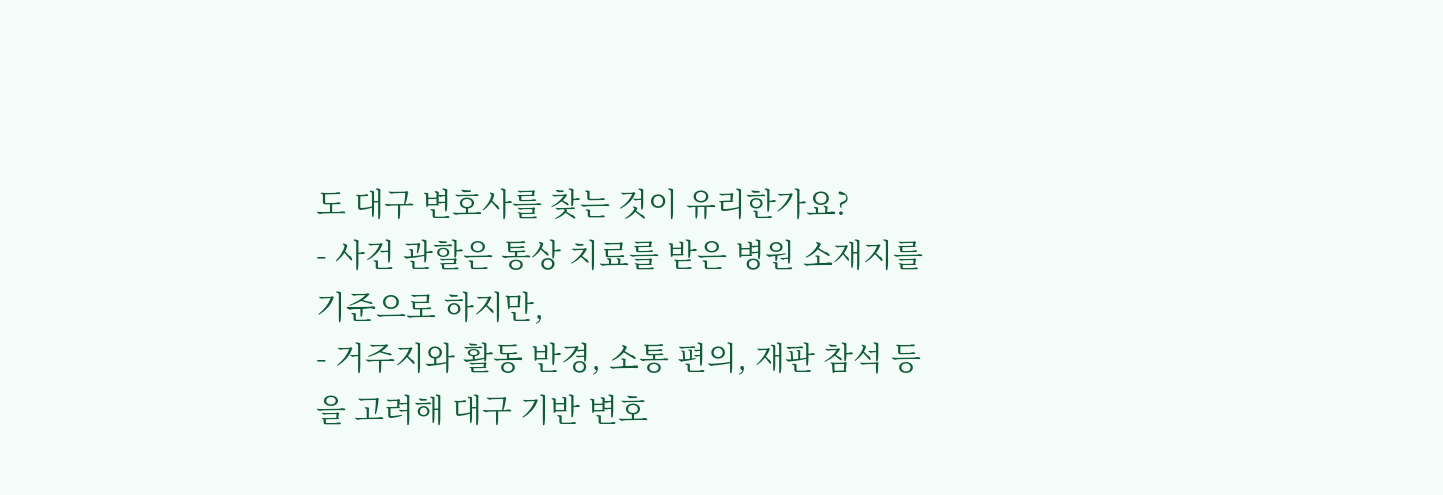도 대구 변호사를 찾는 것이 유리한가요?
- 사건 관할은 통상 치료를 받은 병원 소재지를 기준으로 하지만,
- 거주지와 활동 반경, 소통 편의, 재판 참석 등을 고려해 대구 기반 변호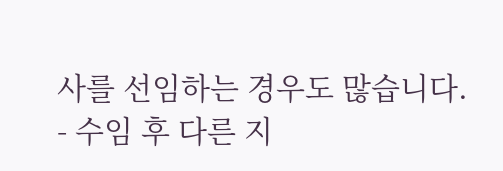사를 선임하는 경우도 많습니다.
- 수임 후 다른 지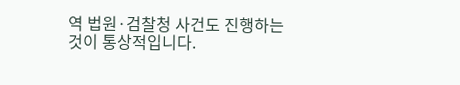역 법원·검찰청 사건도 진행하는 것이 통상적입니다.